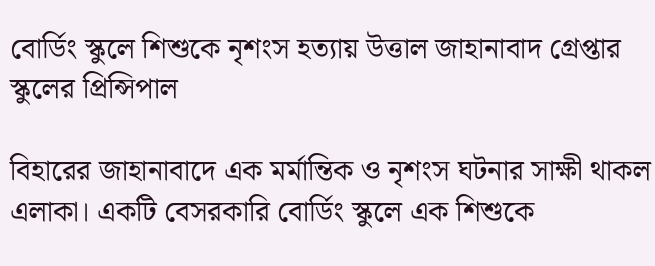বোর্ডিং স্কুলে শিশুকে নৃশংস হত্যায় উত্তাল জাহানাবাদ গ্রেপ্তার স্কুলের প্রিন্সিপাল

বিহারের জাহানাবাদে এক মর্মান্তিক ও নৃশংস ঘটনার সাক্ষী থাকল এলাকা। একটি বেসরকারি বোর্ডিং স্কুলে এক শিশুকে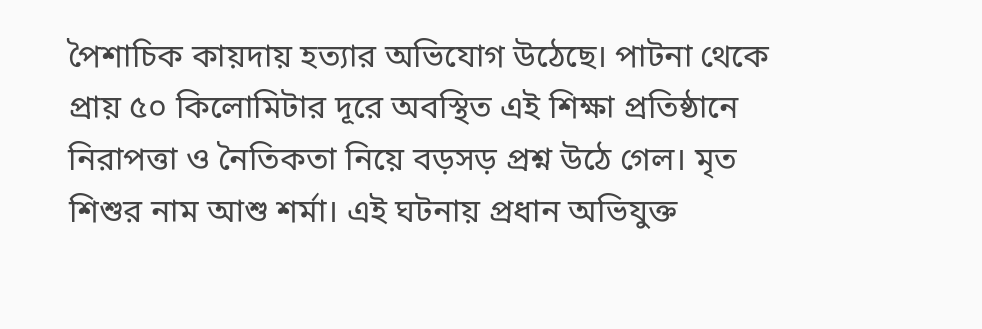পৈশাচিক কায়দায় হত্যার অভিযোগ উঠেছে। পাটনা থেকে প্রায় ৫০ কিলোমিটার দূরে অবস্থিত এই শিক্ষা প্রতিষ্ঠানে নিরাপত্তা ও নৈতিকতা নিয়ে বড়সড় প্রশ্ন উঠে গেল। মৃত শিশুর নাম আশু শর্মা। এই ঘটনায় প্রধান অভিযুক্ত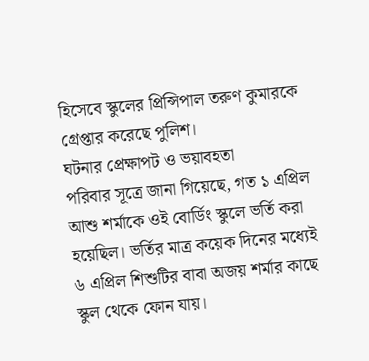হিসেবে স্কুলের প্রিন্সিপাল তরুণ কুমারকে গ্রেপ্তার করেছে পুলিশ।
ঘটনার প্রেক্ষাপট ও ভয়াবহতা
পরিবার সূত্রে জানা গিয়েছে, গত ১ এপ্রিল আশু শর্মাকে ওই বোর্ডিং স্কুলে ভর্তি করা হয়েছিল। ভর্তির মাত্র কয়েক দিনের মধ্যেই ৬ এপ্রিল শিশুটির বাবা অজয় শর্মার কাছে স্কুল থেকে ফোন যায়।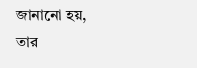জানানো হয়, তার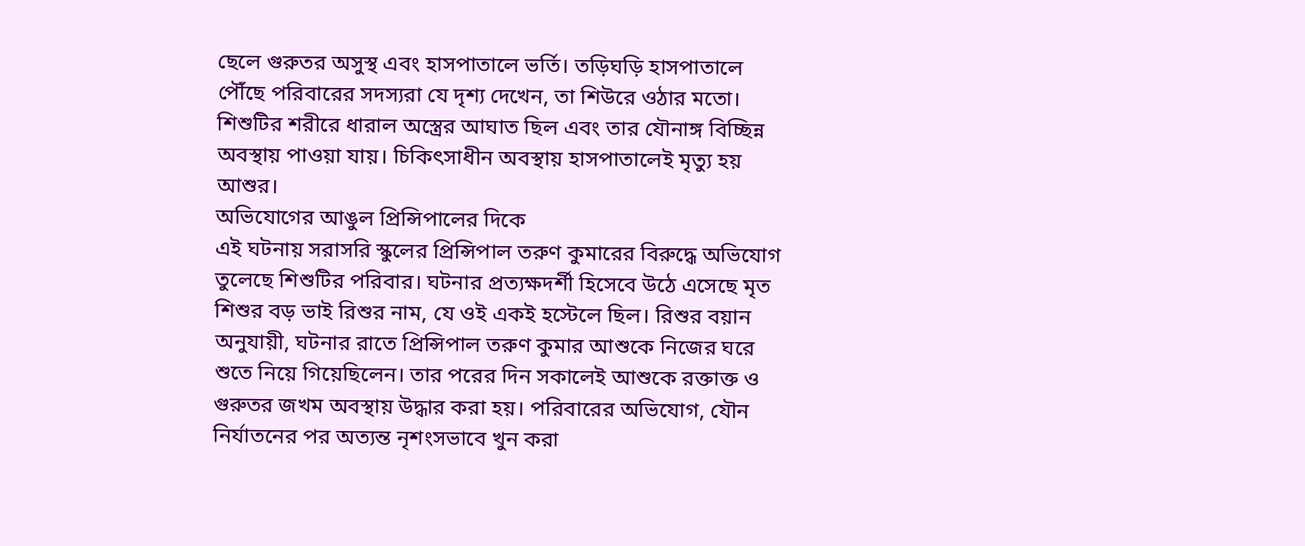ছেলে গুরুতর অসুস্থ এবং হাসপাতালে ভর্তি। তড়িঘড়ি হাসপাতালে পৌঁছে পরিবারের সদস্যরা যে দৃশ্য দেখেন, তা শিউরে ওঠার মতো। শিশুটির শরীরে ধারাল অস্ত্রের আঘাত ছিল এবং তার যৌনাঙ্গ বিচ্ছিন্ন অবস্থায় পাওয়া যায়। চিকিৎসাধীন অবস্থায় হাসপাতালেই মৃত্যু হয় আশুর।
অভিযোগের আঙুল প্রিন্সিপালের দিকে
এই ঘটনায় সরাসরি স্কুলের প্রিন্সিপাল তরুণ কুমারের বিরুদ্ধে অভিযোগ তুলেছে শিশুটির পরিবার। ঘটনার প্রত্যক্ষদর্শী হিসেবে উঠে এসেছে মৃত শিশুর বড় ভাই রিশুর নাম, যে ওই একই হস্টেলে ছিল। রিশুর বয়ান অনুযায়ী, ঘটনার রাতে প্রিন্সিপাল তরুণ কুমার আশুকে নিজের ঘরে শুতে নিয়ে গিয়েছিলেন। তার পরের দিন সকালেই আশুকে রক্তাক্ত ও গুরুতর জখম অবস্থায় উদ্ধার করা হয়। পরিবারের অভিযোগ, যৌন নির্যাতনের পর অত্যন্ত নৃশংসভাবে খুন করা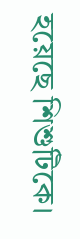হয়েছে শিশুটিকে।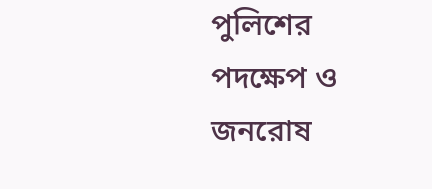পুলিশের পদক্ষেপ ও জনরোষ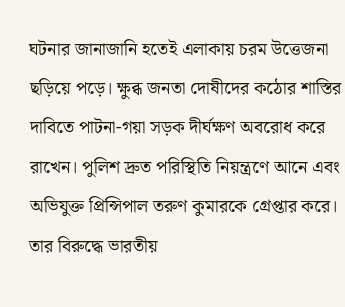ঘটনার জানাজানি হতেই এলাকায় চরম উত্তেজনা ছড়িয়ে পড়ে। ক্ষুব্ধ জনতা দোষীদের কঠোর শাস্তির দাবিতে পাটনা-গয়া সড়ক দীর্ঘক্ষণ অবরোধ করে রাখেন। পুলিশ দ্রুত পরিস্থিতি নিয়ন্ত্রণে আনে এবং অভিযুক্ত প্রিন্সিপাল তরুণ কুমারকে গ্রেপ্তার করে। তার বিরুদ্ধে ভারতীয়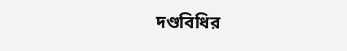দণ্ডবিধির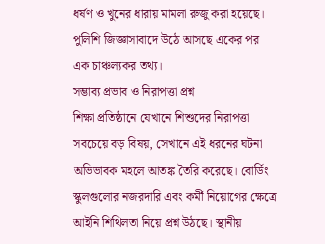ধর্ষণ ও খুনের ধারায় মামলা রুজু করা হয়েছে। পুলিশি জিজ্ঞাসাবাদে উঠে আসছে একের পর এক চাঞ্চল্যকর তথ্য।
সম্ভাব্য প্রভাব ও নিরাপত্তা প্রশ্ন
শিক্ষা প্রতিষ্ঠানে যেখানে শিশুদের নিরাপত্তা সবচেয়ে বড় বিষয়, সেখানে এই ধরনের ঘটনা অভিভাবক মহলে আতঙ্ক তৈরি করেছে। বোর্ডিং স্কুলগুলোর নজরদারি এবং কর্মী নিয়োগের ক্ষেত্রে আইনি শিথিলতা নিয়ে প্রশ্ন উঠছে। স্থানীয়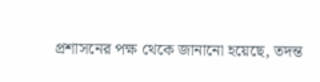প্রশাসনের পক্ষ থেকে জানানো হয়েছে, তদন্ত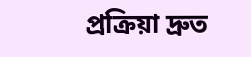প্রক্রিয়া দ্রুত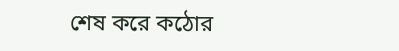শেষ করে কঠোর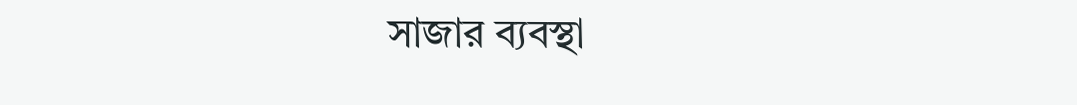সাজার ব্যবস্থা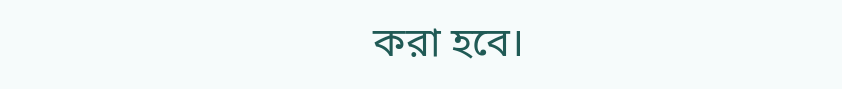করা হবে।